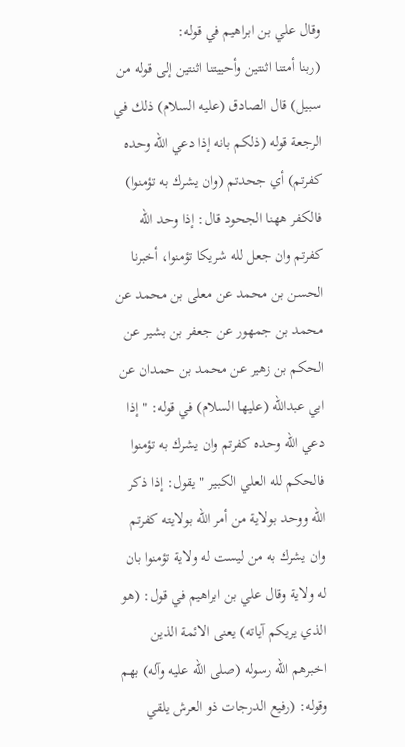وقال علي بن ابراهيم في قوله:
(ربنا أمتنا اثنتين وأحييتنا اثنتين إلى قوله من سبيل) قال الصادق (عليه السلام) ذلك في الرجعة قوله (ذلكم بانه إذا دعي الله وحده كفرتم) أي جحدتم (وان يشرك به تؤمنوا) فالكفر ههنا الجحود قال: إذا وحد الله كفرتم وان جعل لله شريكا تؤمنوا، أخبرنا الحسن بن محمد عن معلى بن محمد عن محمد بن جمهور عن جعفر بن بشير عن الحكم بن زهير عن محمد بن حمدان عن ابي عبدالله (عليها السلام) في قوله: " إذا دعي الله وحده كفرتم وان يشرك به تؤمنوا فالحكم لله العلي الكبير " يقول: إذا ذكر الله ووحد بولاية من أمر الله بولايته كفرتم وان يشرك به من ليست له ولاية تؤمنوا بان له ولاية وقال علي بن ابراهيم في قول: (هو الذي يريكم آياته) يعنى الائمة الذين اخبرهم الله رسوله (صلى الله عليه وآله) بهم وقوله: (رفيع الدرجات ذو العرش يلقي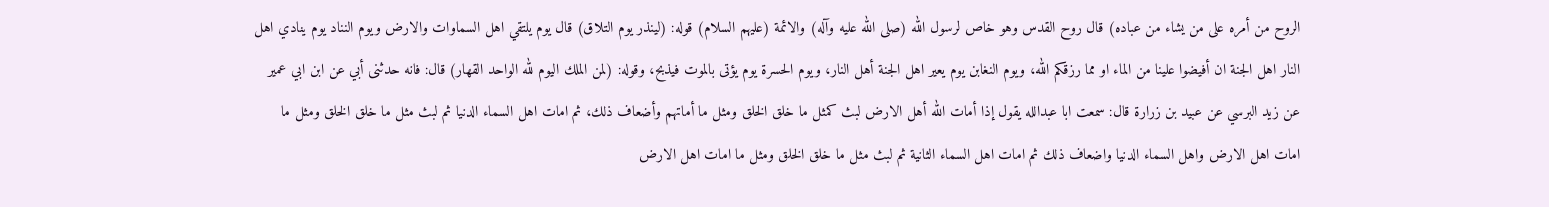الروح من أمره على من يشاء من عباده) قال روح القدس وهو خاص لرسول الله (صلى الله عليه وآله) والائمة (عليهم السلام) قوله: (لينذر يوم التلاق) قال يوم يلتقي اهل السماوات والارض ويوم النناد يوم ينادي اهل النار اهل الجنة ان أفيضوا علينا من الماء او مما رزقكم الله، ويوم النغابن يوم يعير اهل الجنة أهل النار، ويوم الحسرة يوم يؤتى بالموت فيذبح، وقوله: (لمن الملك اليوم لله الواحد القهار) قال: فانه حدثنى أبي عن ابن ابي عمير عن زيد البرسي عن عبيد بن زرارة قال: سمعت ابا عبدالله يقول إذا أمات الله أهل الارض لبث كمثل ما خلق الخلق ومثل ما أماتهم وأضعاف ذلك، ثم امات اهل السماء الدنيا ثم لبث مثل ما خلق الخلق ومثل ما امات اهل الارض واهل السماء الدنيا واضعاف ذلك ثم امات اهل السماء الثانية ثم لبث مثل ما خلق الخلق ومثل ما امات اهل الارض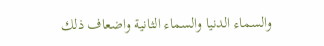والسماء الدنيا والسماء الثانية واضعاف ذلك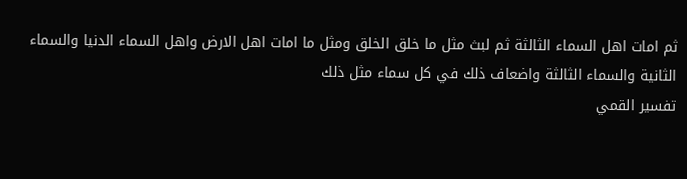ثم امات اهل السماء الثالثة ثم لبث مثل ما خلق الخلق ومثل ما امات اهل الارض واهل السماء الدنيا والسماء الثانية والسماء الثالثة واضعاف ذلك في كل سماء مثل ذلك
تفسير القمي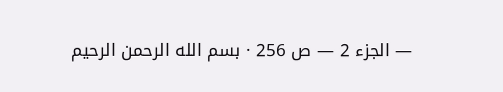— الجزء 2 — ص 256 · بسم الله الرحمن الرحيم